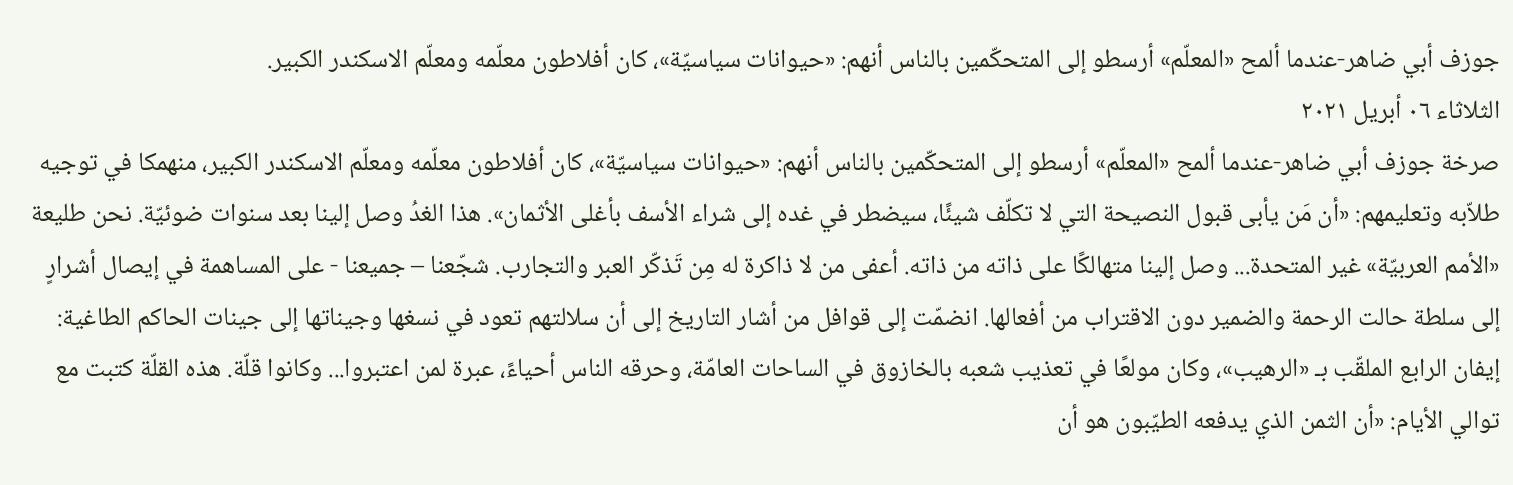جوزف أبي ضاهر-عندما ألمح «المعلّم» أرسطو إلى المتحكّمين بالناس أنهم: «حيوانات سياسيّة»، كان أفلاطون معلّمه ومعلّم الاسكندر الكبير.
الثلاثاء ٠٦ أبريل ٢٠٢١
صرخة جوزف أبي ضاهر-عندما ألمح «المعلّم» أرسطو إلى المتحكّمين بالناس أنهم: «حيوانات سياسيّة»، كان أفلاطون معلّمه ومعلّم الاسكندر الكبير، منهمكا في توجيه طلاّبه وتعليمهم: «أن مَن يأبى قبول النصيحة التي لا تكلّف شيئًا، سيضطر في غده إلى شراء الأسف بأغلى الأثمان». هذا الغدُ وصل إلينا بعد سنوات ضوئيّة. نحن طليعة «الأمم العربيّة» غير المتحدة... وصل إلينا متهالكًا على ذاته من ذاته. أعفى من لا ذاكرة له مِن تَذكّر العبر والتجارب. شجّعنا – جميعنا - على المساهمة في إيصال أشرارٍ إلى سلطة حالت الرحمة والضمير دون الاقتراب من أفعالها. انضمّت إلى قوافل من أشار التاريخ إلى أن سلالتهم تعود في نسغها وجيناتها إلى جينات الحاكم الطاغية: إيفان الرابع الملقّب بـ «الرهيب»، وكان مولعًا في تعذيب شعبه بالخازوق في الساحات العامّة، وحرقه الناس أحياءً، عبرة لمن اعتبروا... وكانوا قلّة. هذه القلّة كتبت مع توالي الأيام: «أن الثمن الذي يدفعه الطيّبون هو أن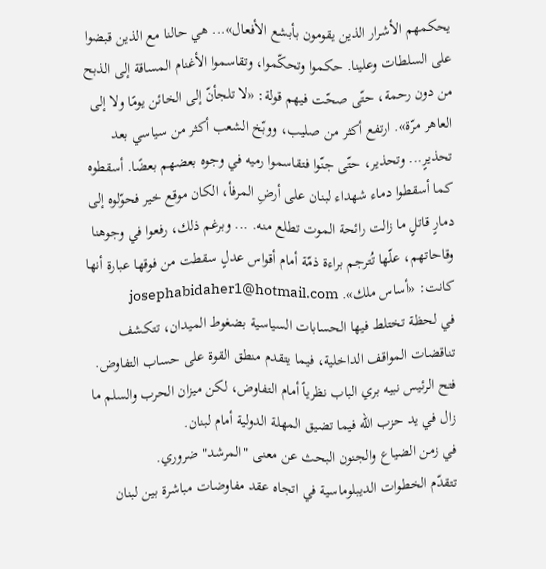يحكمهم الأشرار الذين يقومون بأبشع الأفعال»... هي حالنا مع الذين قبضوا على السلطات وعلينا. حكموا وتحكّموا، وتقاسموا الأغنام المساقة إلى الذبح من دون رحمة، حتّى صحّت فيهم قولة: «لا تلجأنّ إلى الخائن يومًا ولا إلى العاهر مرّة». ارتفع أكثر من صليب، ووبّخ الشعب أكثر من سياسي بعد تحذيرٍ... وتحذير، حتّى جنّوا فتقاسموا رميه في وجوه بعضهم بعضًا. أسقطوه كما أسقطوا دماء شهداء لبنان على أرضِ المرفأ، الكان موقع خير فحوّلوه إلى دمارٍ قاتلٍ ما زالت رائحة الموت تطلع منه. ... وبرغم ذلك، رفعوا في وجوهنا وقاحاتهم، علّها تُترجم براءة ذمّة أمام أقواس عدلٍ سقطت من فوقها عبارة أنها كانت: «أساس ملك». josephabidaher1@hotmail.com
في لحظة تختلط فيها الحسابات السياسية بضغوط الميدان، تتكشف تناقضات المواقف الداخلية، فيما يتقدم منطق القوة على حساب التفاوض.
فتح الرئيس نبيه بري الباب نظرياً أمام التفاوض، لكن ميزان الحرب والسلم ما زال في يد حزب الله فيما تضيق المهلة الدولية أمام لبنان.
في زمن الضياع والجنون البحث عن معنى "المرشد" ضروري.
تتقدّم الخطوات الديبلوماسية في اتجاه عقد مفاوضات مباشرة بين لبنان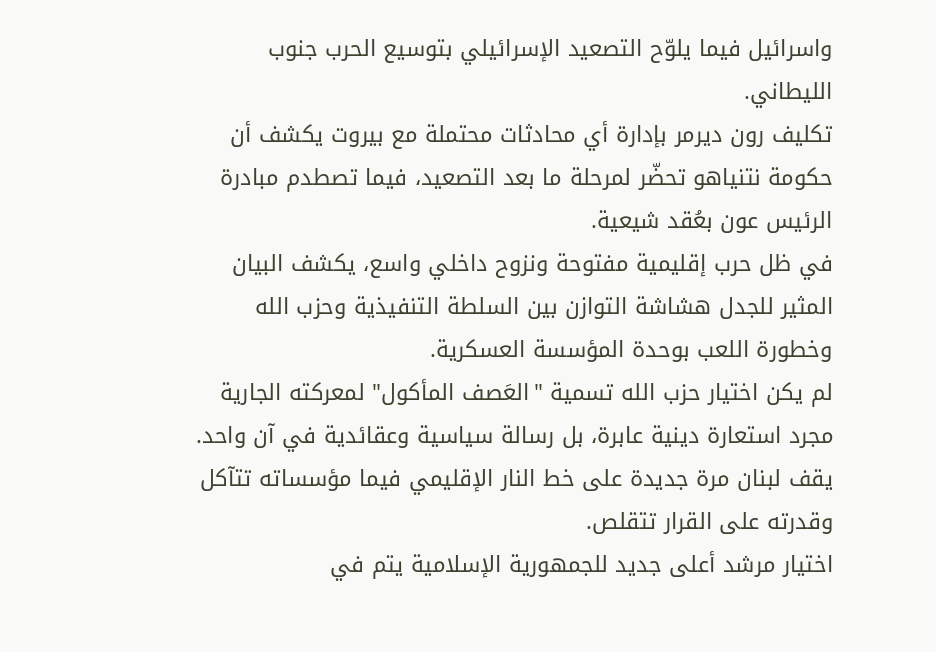واسرائيل فيما يلوّح التصعيد الإسرائيلي بتوسيع الحرب جنوب الليطاني.
تكليف رون ديرمر بإدارة أي محادثات محتملة مع بيروت يكشف أن حكومة نتنياهو تحضّر لمرحلة ما بعد التصعيد، فيما تصطدم مبادرة الرئيس عون بعُقد شيعية.
في ظل حرب إقليمية مفتوحة ونزوح داخلي واسع، يكشف البيان المثير للجدل هشاشة التوازن بين السلطة التنفيذية وحزب الله وخطورة اللعب بوحدة المؤسسة العسكرية.
لم يكن اختيار حزب الله تسمية "العَصف المأكول" لمعركته الجارية مجرد استعارة دينية عابرة، بل رسالة سياسية وعقائدية في آن واحد.
يقف لبنان مرة جديدة على خط النار الإقليمي فيما مؤسساته تتآكل وقدرته على القرار تتقلص.
اختيار مرشد أعلى جديد للجمهورية الإسلامية يتم في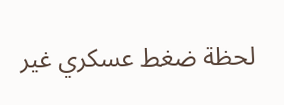لحظة ضغط عسكري غير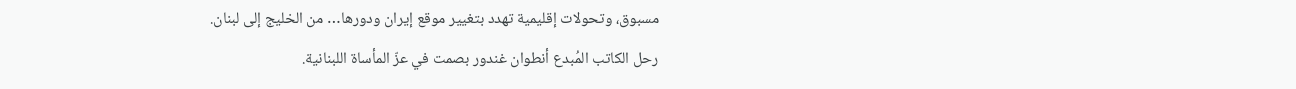مسبوق، وتحولات إقليمية تهدد بتغيير موقع إيران ودورها… من الخليج إلى لبنان.
رحل الكاتب المُبدع أنطوان غندور بصمت في عزّ المأساة اللبنانية.